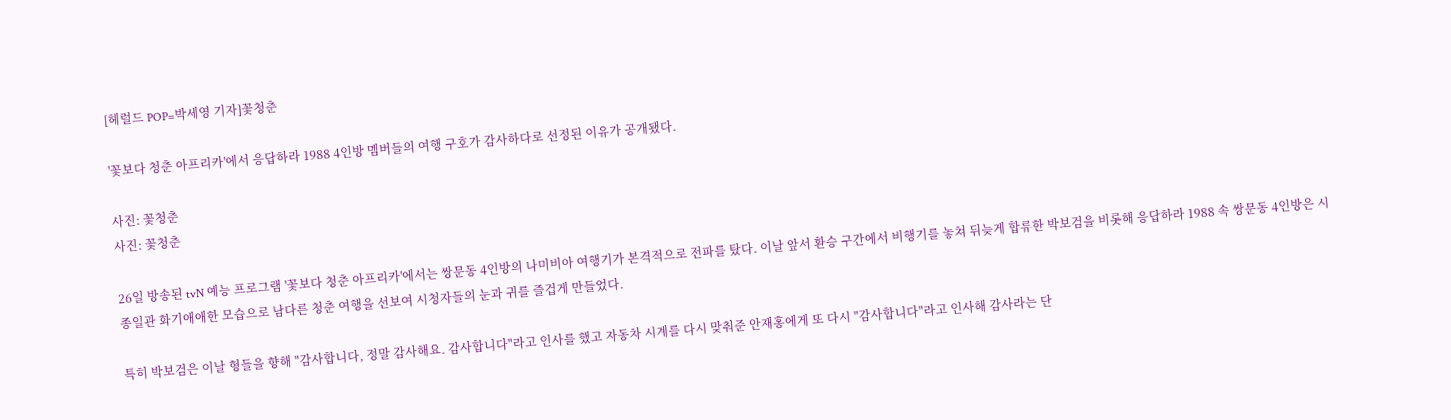[헤럴드 POP=박세영 기자]꽃청춘

'꽃보다 청춘 아프리카'에서 응답하라 1988 4인방 멤버들의 여행 구호가 감사하다로 선정된 이유가 공개됐다.

사진: 꽃청춘
사진: 꽃청춘

26일 방송된 tvN 예능 프로그램 '꽃보다 청춘 아프리카'에서는 쌍문동 4인방의 나미비아 여행기가 본격적으로 전파를 탔다. 이날 앞서 환승 구간에서 비행기를 놓쳐 뒤늦게 합류한 박보검을 비롯해 응답하라 1988 속 쌍문동 4인방은 시종일관 화기애애한 모습으로 남다른 청춘 여행을 선보여 시청자들의 눈과 귀를 즐겁게 만들었다.

특히 박보검은 이날 형들을 향해 "감사합니다, 정말 감사해요. 감사합니다"라고 인사를 했고 자동차 시계를 다시 맞춰준 안재홍에게 또 다시 "감사합니다"라고 인사해 감사라는 단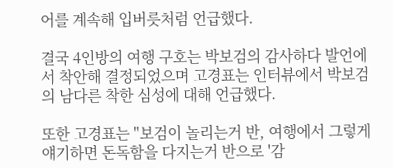어를 계속해 입버릇처럼 언급했다.

결국 4인방의 여행 구호는 박보검의 감사하다 발언에서 착안해 결정되었으며 고경표는 인터뷰에서 박보검의 남다른 착한 심성에 대해 언급했다.

또한 고경표는 "보검이 놀리는거 반, 여행에서 그렇게 얘기하면 돈독함을 다지는거 반으로 '감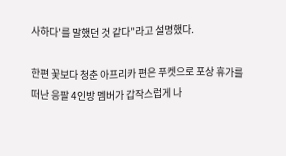사하다'를 말했던 것 같다"라고 설명했다.

한편 꽃보다 청춘 아프리카 편은 푸켓으로 포상 휴가를 떠난 응팔 4인방 멤버가 갑작스럽게 나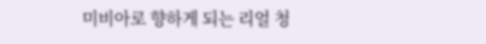미비아로 향하게 되는 리얼 청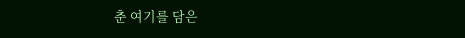춘 여기를 담은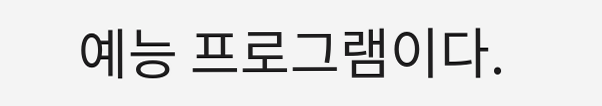예능 프로그램이다.